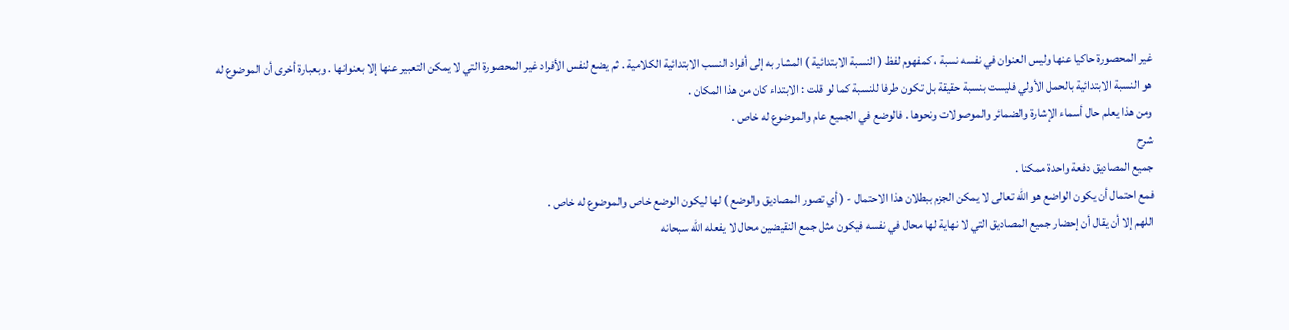غير المحصورة حاكيا عنها وليس العنوان في نفسه نسبة ، كمفهوم لفظ ( النسبة الابتدائية ) المشار به إلى أفراد النسب الابتدائية الكلامية . ثم يضع لنفس الأفراد غير المحصورة التي لا يمكن التعبير عنها إلا بعنوانها . وبعبارة أخرى أن الموضوع له هو النسبة الابتدائية بالحمل الأولي فليست بنسبة حقيقة بل تكون طرفا للنسبة كما لو قلت : الابتداء كان من هذا المكان .
ومن هذا يعلم حال أسماء الإشارة والضمائر والموصولات ونحوها . فالوضع في الجميع عام والموضوع له خاص .
شرح
جميع المصاديق دفعة واحدة ممكنا .
فمع احتمال أن يكون الواضع هو الله تعالى لا يمكن الجزم ببطلان هذا الاحتمال - ( أي تصور المصاديق والوضع ) لها ليكون الوضع خاص والموضوع له خاص .
اللهم إلا أن يقال أن إحضار جميع المصاديق التي لا نهاية لها محال في نفسه فيكون مثل جمع النقيضين محال لا يفعله الله سبحانه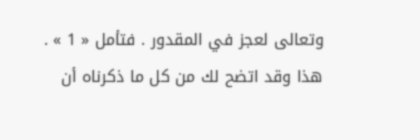وتعالى لعجز في المقدور . فتأمل « 1 » .
هذا وقد اتضح لك من كل ما ذكرناه أن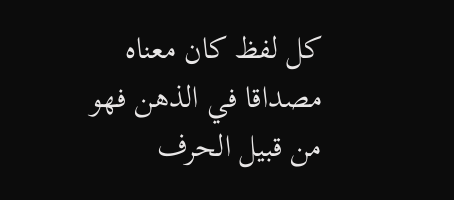كل لفظ كان معناه مصداقا في الذهن فهو من قبيل الحرف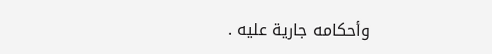وأحكامه جارية عليه .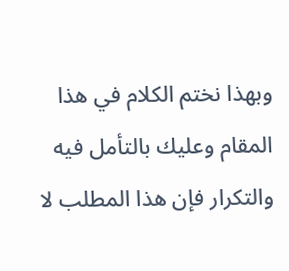وبهذا نختم الكلام في هذا المقام وعليك بالتأمل فيه والتكرار فإن هذا المطلب لا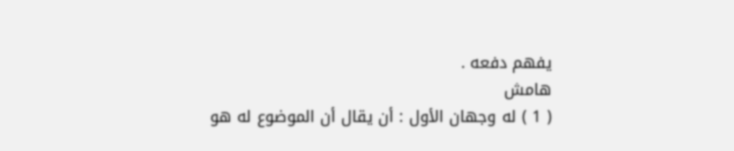يفهم دفعه .
هامش
( 1 ) له وجهان الأول : أن يقال أن الموضوع له هو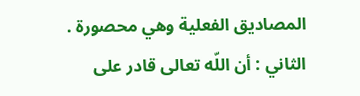المصاديق الفعلية وهي محصورة . الثاني : أن اللّه تعالى قادر على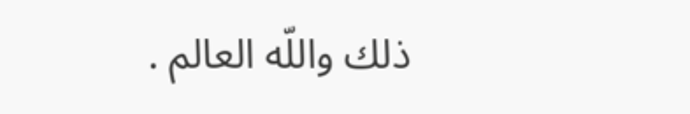ذلك واللّه العالم .